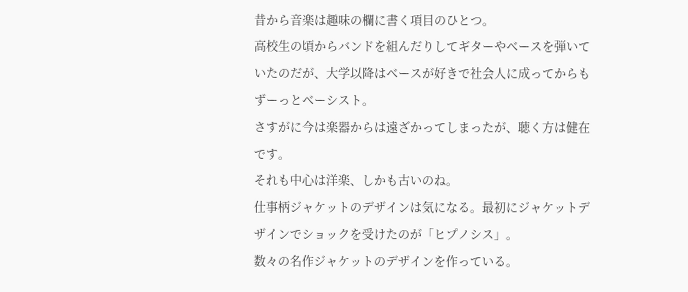昔から音楽は趣味の欄に書く項目のひとつ。
高校生の頃からバンドを組んだりしてギターやベースを弾いていたのだが、大学以降はベースが好きで社会人に成ってからもずーっとベーシスト。
さすがに今は楽器からは遠ざかってしまったが、聴く方は健在です。
それも中心は洋楽、しかも古いのね。
仕事柄ジャケットのデザインは気になる。最初にジャケットデザインでショックを受けたのが「ヒプノシス」。
数々の名作ジャケットのデザインを作っている。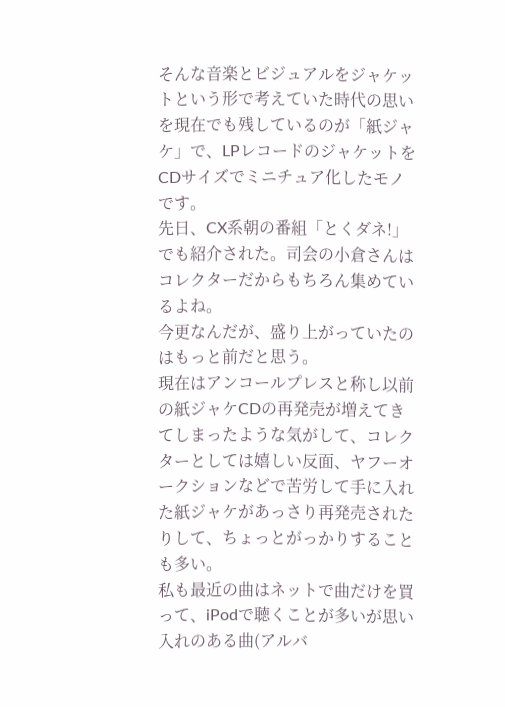そんな音楽とビジュアルをジャケットという形で考えていた時代の思いを現在でも残しているのが「紙ジャケ」で、LPレコードのジャケットをCDサイズでミニチュア化したモノです。
先日、CX系朝の番組「とくダネ!」でも紹介された。司会の小倉さんはコレクターだからもちろん集めているよね。
今更なんだが、盛り上がっていたのはもっと前だと思う。
現在はアンコールプレスと称し以前の紙ジャケCDの再発売が増えてきてしまったような気がして、コレクターとしては嬉しい反面、ヤフーオークションなどで苦労して手に入れた紙ジャケがあっさり再発売されたりして、ちょっとがっかりすることも多い。
私も最近の曲はネットで曲だけを買って、iPodで聴くことが多いが思い入れのある曲(アルバ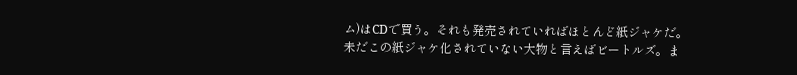ム)はCDで買う。それも発売されていればほとんど紙ジャケだ。
未だこの紙ジャケ化されていない大物と言えばビートルズ。ま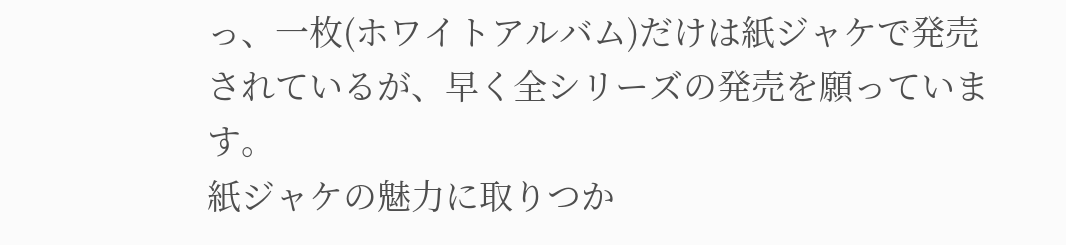っ、一枚(ホワイトアルバム)だけは紙ジャケで発売されているが、早く全シリーズの発売を願っています。
紙ジャケの魅力に取りつか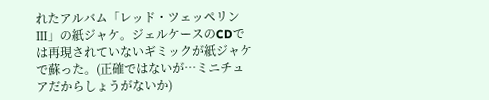れたアルバム「レッド・ツェッペリンⅢ」の紙ジャケ。ジェルケースのCDでは再現されていないギミックが紙ジャケで蘇った。(正確ではないが…ミニチュアだからしょうがないか)